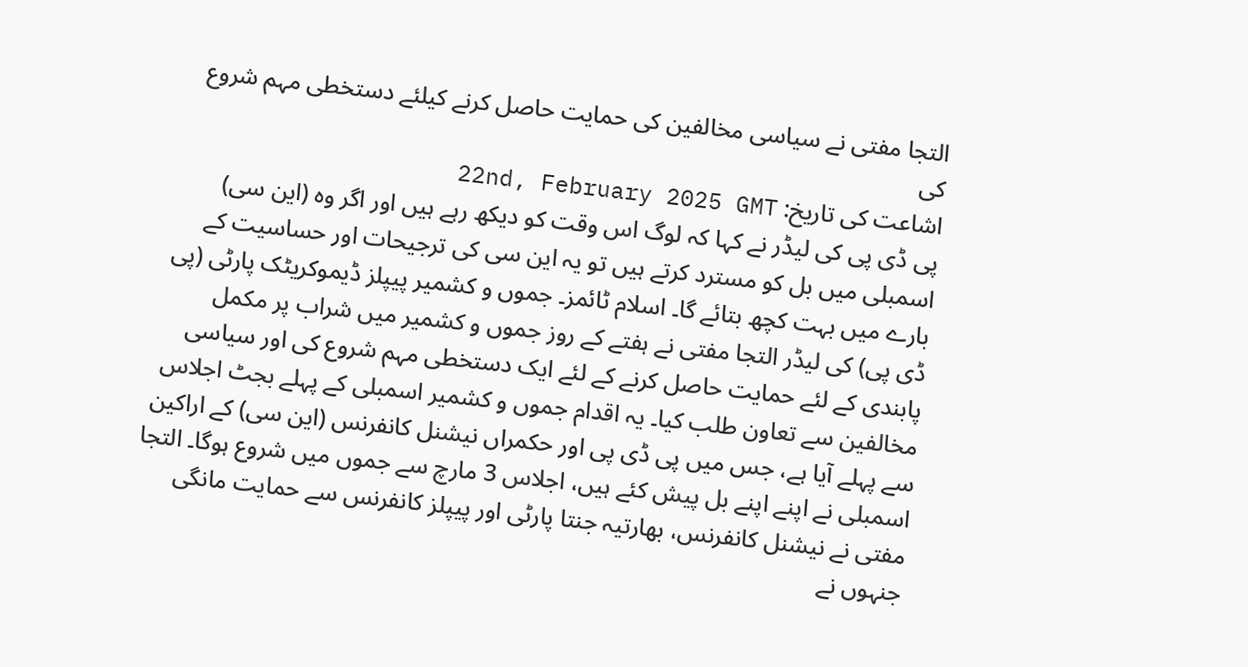التجا مفتی نے سیاسی مخالفین کی حمایت حاصل کرنے کیلئے دستخطی مہم شروع کی
اشاعت کی تاریخ: 22nd, February 2025 GMT
پی ڈی پی کی لیڈر نے کہا کہ لوگ اس وقت کو دیکھ رہے ہیں اور اگر وہ (این سی) اسمبلی میں بل کو مسترد کرتے ہیں تو یہ این سی کی ترجیحات اور حساسیت کے بارے میں بہت کچھ بتائے گا۔ اسلام ٹائمز۔ جموں و کشمیر پیپلز ڈیموکریٹک پارٹی (پی ڈی پی) کی لیڈر التجا مفتی نے ہفتے کے روز جموں و کشمیر میں شراب پر مکمل پابندی کے لئے حمایت حاصل کرنے کے لئے ایک دستخطی مہم شروع کی اور سیاسی مخالفین سے تعاون طلب کیا۔ یہ اقدام جموں و کشمیر اسمبلی کے پہلے بجٹ اجلاس سے پہلے آیا ہے، جس میں پی ڈی پی اور حکمراں نیشنل کانفرنس (این سی) کے اراکین اسمبلی نے اپنے اپنے بل پیش کئے ہیں، اجلاس 3 مارچ سے جموں میں شروع ہوگا۔ التجا مفتی نے نیشنل کانفرنس، بھارتیہ جنتا پارٹی اور پیپلز کانفرنس سے حمایت مانگی جنہوں نے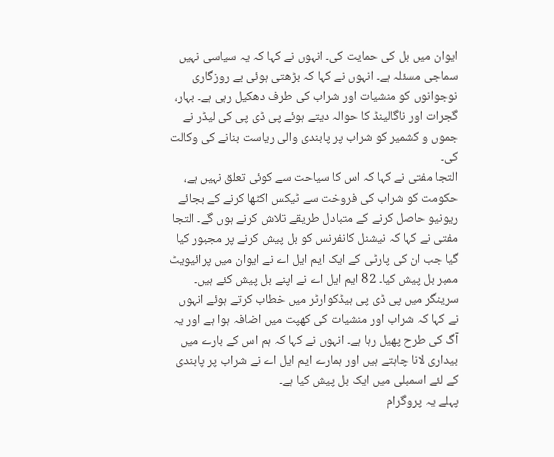ایوان میں بل کی حمایت کی۔ انہوں نے کہا کہ یہ سیاسی نہیں سماجی مسئلہ ہے۔ انہوں نے کہا کہ بڑھتی ہوئی بے روزگاری نوجوانوں کو منشیات اور شراب کی طرف دھکیل رہی ہے۔ بہار، گجرات اور ناگالینڈ کا حوالہ دیتے ہوئے پی ڈی پی کی لیڈر نے جموں و کشمیر کو شراب پر پابندی والی ریاست بنانے کی وکالت کی۔
التجا مفتی نے کہا کہ اس کا سیاحت سے کوئی تعلق نہیں ہے، حکومت کو شراب کی فروخت سے ٹیکس اکٹھا کرنے کے بجائے ریونیو حاصل کرنے کے متبادل طریقے تلاش کرنے ہوں گے۔ التجا مفتی نے کہا کہ نیشنل کانفرنس کو بل پیش کرنے پر مجبور کیا گیا جب ان کی پارٹی کے ایک ایم ایل اے نے ایوان میں پرائیویٹ ممبر بل پیش کیا۔ 82 ایم ایل اے نے اپنے بل پیش کئے ہیں۔ سرینگر میں پی ڈی پی ہیڈکوارٹر میں خطاب کرتے ہوئے انہوں نے کہا کہ شراب اور منشیات کی کھپت میں اضافہ ہوا ہے اور یہ آگ کی طرح پھیل رہا ہے۔ انہوں نے کہا کہ ہم اس کے بارے میں بیداری لانا چاہتے ہیں اور ہمارے ایم ایل اے نے شراب پر پابندی کے لئے اسمبلی میں ایک بل پیش کیا ہے۔
پہلے یہ پروگرام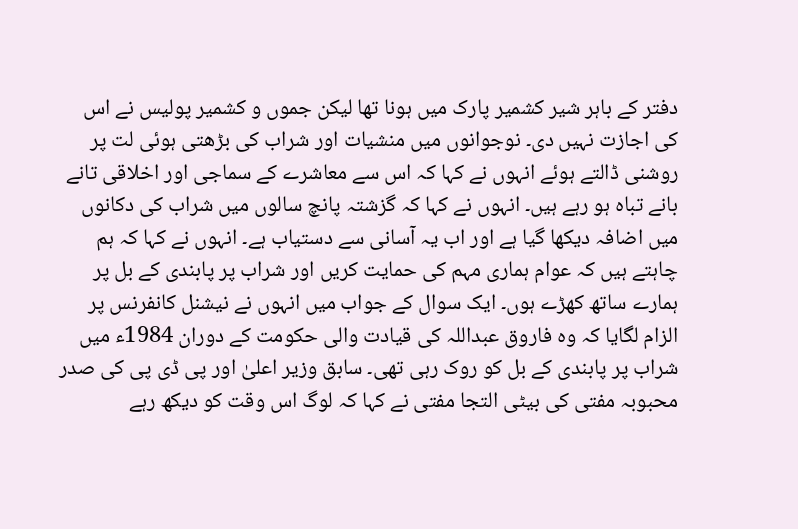دفتر کے باہر شیر کشمیر پارک میں ہونا تھا لیکن جموں و کشمیر پولیس نے اس کی اجازت نہیں دی۔ نوجوانوں میں منشیات اور شراب کی بڑھتی ہوئی لت پر روشنی ڈالتے ہوئے انہوں نے کہا کہ اس سے معاشرے کے سماجی اور اخلاقی تانے بانے تباہ ہو رہے ہیں۔ انہوں نے کہا کہ گزشتہ پانچ سالوں میں شراب کی دکانوں میں اضافہ دیکھا گیا ہے اور اب یہ آسانی سے دستیاب ہے۔ انہوں نے کہا کہ ہم چاہتے ہیں کہ عوام ہماری مہم کی حمایت کریں اور شراب پر پابندی کے بل پر ہمارے ساتھ کھڑے ہوں۔ ایک سوال کے جواب میں انہوں نے نیشنل کانفرنس پر الزام لگایا کہ وہ فاروق عبداللہ کی قیادت والی حکومت کے دوران 1984ء میں شراب پر پابندی کے بل کو روک رہی تھی۔ سابق وزیر اعلیٰ اور پی ڈی پی کی صدر محبوبہ مفتی کی بیٹی التجا مفتی نے کہا کہ لوگ اس وقت کو دیکھ رہے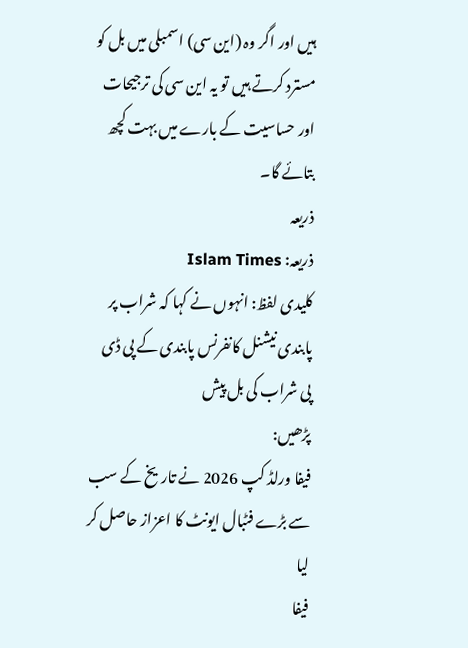ہیں اور اگر وہ (این سی) اسمبلی میں بل کو مسترد کرتے ہیں تو یہ این سی کی ترجیحات اور حساسیت کے بارے میں بہت کچھ بتائے گا۔
ذریعہ
ذریعہ: Islam Times
کلیدی لفظ: انہوں نے کہا کہ شراب پر پابندی نیشنل کانفرنس پابندی کے پی ڈی پی شراب کی بل پیش
پڑھیں:
فیفا ورلڈ کپ 2026 نے تاریخ کے سب سے بڑے فٹبال ایونٹ کا اعزاز حاصل کر لیا
فیفا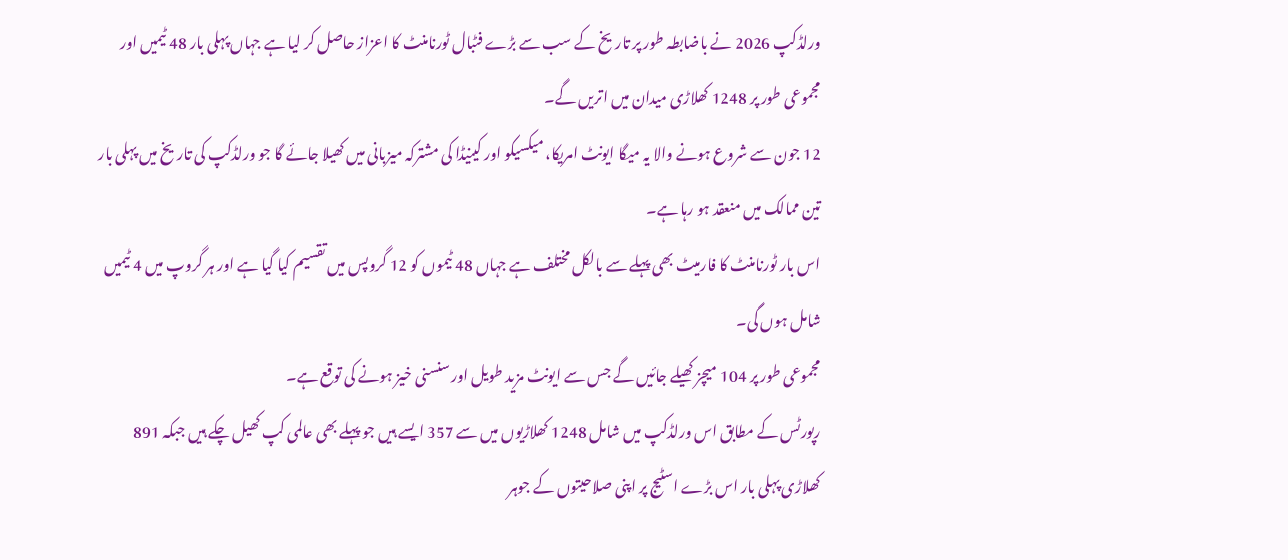ورلڈکپ 2026 نے باضابطہ طور پر تاریخ کے سب سے بڑے فٹبال ٹورنامنٹ کا اعزاز حاصل کر لیا ہے جہاں پہلی بار 48 ٹیمیں اور مجموعی طور پر 1248 کھلاڑی میدان میں اتریں گے۔
12 جون سے شروع ہونے والا یہ میگا ایونٹ امریکا، میکسیکو اور کینیڈا کی مشترکہ میزبانی میں کھیلا جائے گا جو ورلڈکپ کی تاریخ میں پہلی بار تین ممالک میں منعقد ہو رہا ہے۔
اس بار ٹورنامنٹ کا فارمیٹ بھی پہلے سے بالکل مختلف ہے جہاں 48 ٹیموں کو 12 گروپس میں تقسیم کیا گیا ہے اور ہر گروپ میں 4 ٹیمیں شامل ہوں گی۔
مجموعی طور پر 104 میچز کھیلے جائیں گے جس سے ایونٹ مزید طویل اور سنسنی خیز ہونے کی توقع ہے۔
رپورٹس کے مطابق اس ورلڈکپ میں شامل 1248 کھلاڑیوں میں سے 357 ایسے ہیں جو پہلے بھی عالمی کپ کھیل چکے ہیں جبکہ 891 کھلاڑی پہلی بار اس بڑے اسٹیج پر اپنی صلاحیتوں کے جوہر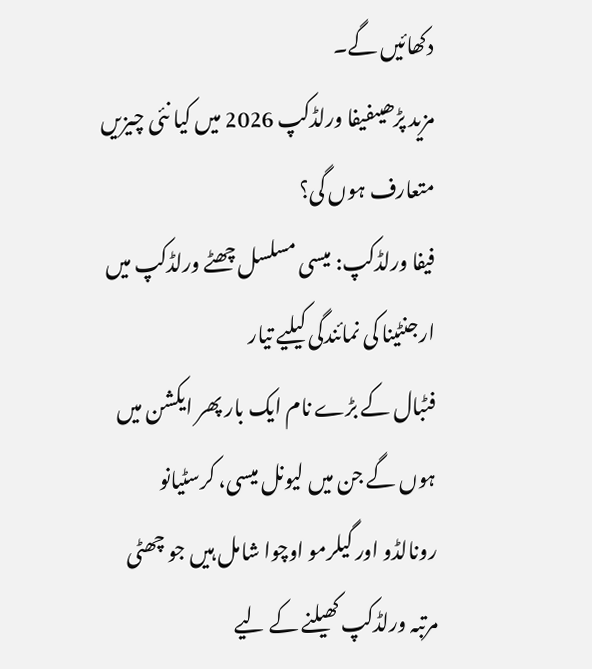دکھائیں گے۔
مزید پڑھیںفیفا ورلڈکپ 2026 میں کیا نئی چیزیں متعارف ہوں گی؟
فیفا ورلڈکپ: میسی مسلسل چھٹے ورلڈکپ میں ارجنٹینا کی نمائندگی کیلیے تیار
فٹبال کے بڑے نام ایک بار پھر ایکشن میں ہوں گے جن میں لیونل میسی، کرسٹیانو رونالڈو اور گیلرمو اوچوا شامل ہیں جو چھٹی مرتبہ ورلڈکپ کھیلنے کے لیے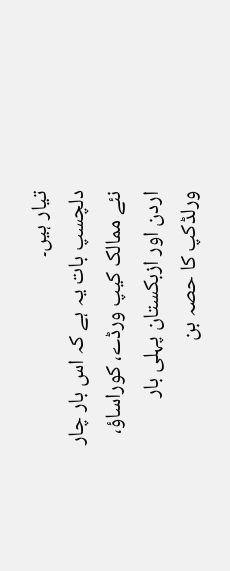تیار ہیں۔
دلچسپ بات یہ ہے کہ اس بار چار نئے ممالک کیپ ورڈے، کوراساؤ، اردن اور ازبکستان پہلی بار ورلڈکپ کا حصہ بن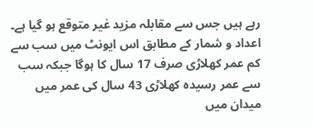رہے ہیں جس سے مقابلہ مزید غیر متوقع ہو گیا ہے۔
اعداد و شمار کے مطابق اس ایونٹ میں سب سے کم عمر کھلاڑی صرف 17 سال کا ہوگا جبکہ سب سے عمر رسیدہ کھلاڑی 43 سال کی عمر میں میدان میں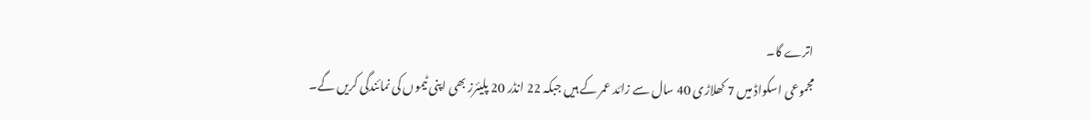اترے گا۔
مجموعی اسکواڈ میں 7 کھلاڑی 40 سال سے زائد عمر کے ہیں جبکہ 22 انڈر 20 پلیئرز بھی اپنی ٹیموں کی نمائندگی کریں گے۔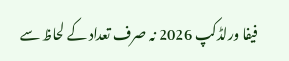فیفا ورلڈکپ 2026 نہ صرف تعداد کے لحاظ سے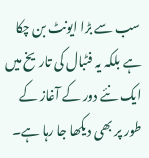سب سے بڑا ایونٹ بن چکا ہے بلکہ یہ فٹبال کی تاریخ میں ایک نئے دور کے آغاز کے طور پر بھی دیکھا جا رہا ہے۔